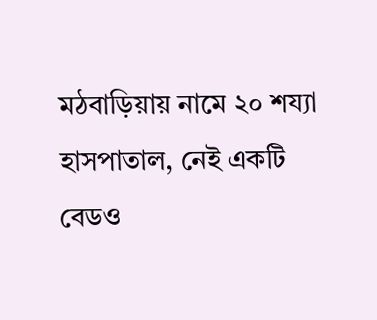মঠবাড়িয়ায় নামে ২০ শয্যা হাসপাতাল, নেই একটি বেডও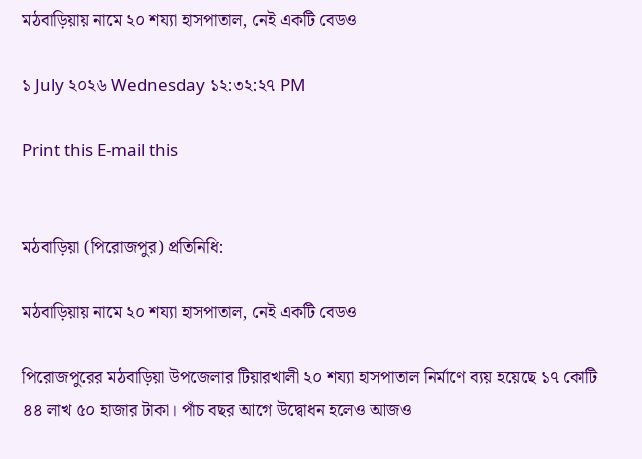মঠবাড়িয়ায় নামে ২০ শয্যা হাসপাতাল, নেই একটি বেডও

১ July ২০২৬ Wednesday ১২:৩২:২৭ PM

Print this E-mail this


মঠবাড়িয়া (পিরোজপুর) প্রতিনিধি:

মঠবাড়িয়ায় নামে ২০ শয্যা হাসপাতাল, নেই একটি বেডও

পিরোজপুরের মঠবাড়িয়া উপজেলার টিয়ারখালী ২০ শয্যা হাসপাতাল নির্মাণে ব্যয় হয়েছে ১৭ কোটি ৪৪ লাখ ৫০ হাজার টাকা। পাঁচ বছর আগে উদ্বোধন হলেও আজও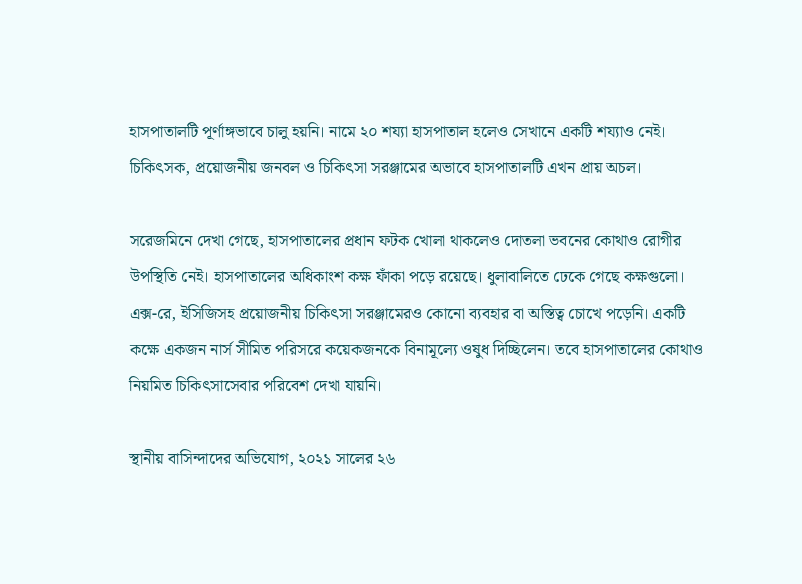হাসপাতালটি পূর্ণাঙ্গভাবে চালু হয়নি। নামে ২০ শয্যা হাসপাতাল হলেও সেখানে একটি শয্যাও নেই। চিকিৎসক, প্রয়োজনীয় জনবল ও চিকিৎসা সরঞ্জামের অভাবে হাসপাতালটি এখন প্রায় অচল।

সরেজমিনে দেখা গেছে, হাসপাতালের প্রধান ফটক খোলা থাকলেও দোতলা ভবনের কোথাও রোগীর উপস্থিতি নেই। হাসপাতালের অধিকাংশ কক্ষ ফাঁকা পড়ে রয়েছে। ধুলাবালিতে ঢেকে গেছে কক্ষগুলো। এক্স-রে, ইসিজিসহ প্রয়োজনীয় চিকিৎসা সরঞ্জামেরও কোনো ব্যবহার বা অস্তিত্ব চোখে পড়েনি। একটি কক্ষে একজন নার্স সীমিত পরিসরে কয়েকজনকে বিনামূল্যে ওষুধ দিচ্ছিলেন। তবে হাসপাতালের কোথাও নিয়মিত চিকিৎসাসেবার পরিবেশ দেখা যায়নি।

স্থানীয় বাসিন্দাদের অভিযোগ, ২০২১ সালের ২৬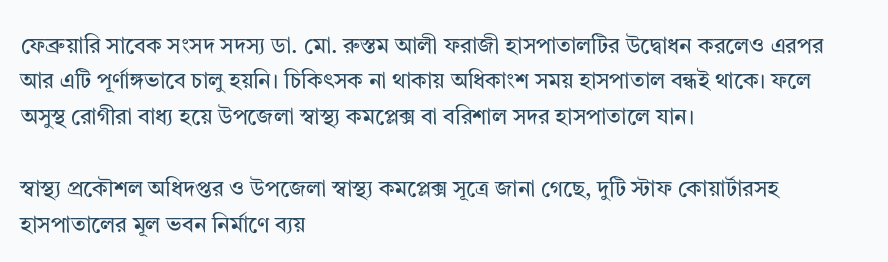ফেব্রুয়ারি সাবেক সংসদ সদস্য ডা. মো. রুস্তম আলী ফরাজী হাসপাতালটির উদ্বোধন করলেও এরপর আর এটি পূর্ণাঙ্গভাবে চালু হয়নি। চিকিৎসক না থাকায় অধিকাংশ সময় হাসপাতাল বন্ধই থাকে। ফলে অসুস্থ রোগীরা বাধ্য হয়ে উপজেলা স্বাস্থ্য কমপ্লেক্স বা বরিশাল সদর হাসপাতালে যান।

স্বাস্থ্য প্রকৌশল অধিদপ্তর ও উপজেলা স্বাস্থ্য কমপ্লেক্স সূত্রে জানা গেছে, দুটি স্টাফ কোয়ার্টারসহ হাসপাতালের মূল ভবন নির্মাণে ব্যয়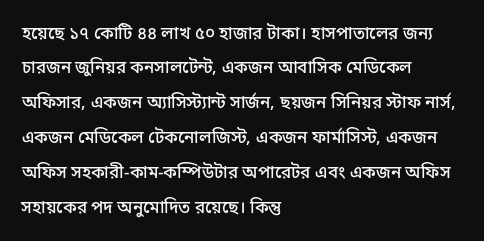হয়েছে ১৭ কোটি ৪৪ লাখ ৫০ হাজার টাকা। হাসপাতালের জন্য চারজন জুনিয়র কনসালটেন্ট, একজন আবাসিক মেডিকেল অফিসার, একজন অ্যাসিস্ট্যান্ট সার্জন, ছয়জন সিনিয়র স্টাফ নার্স, একজন মেডিকেল টেকনোলজিস্ট, একজন ফার্মাসিস্ট, একজন অফিস সহকারী-কাম-কম্পিউটার অপারেটর এবং একজন অফিস সহায়কের পদ অনুমোদিত রয়েছে। কিন্তু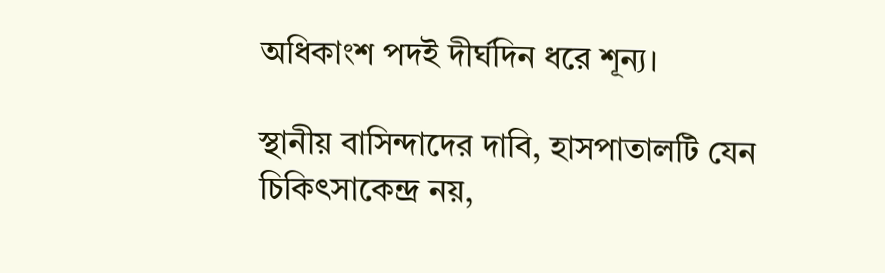অধিকাংশ পদই দীর্ঘদিন ধরে শূন্য।

স্থানীয় বাসিন্দাদের দাবি, হাসপাতালটি যেন চিকিৎসাকেন্দ্র নয়,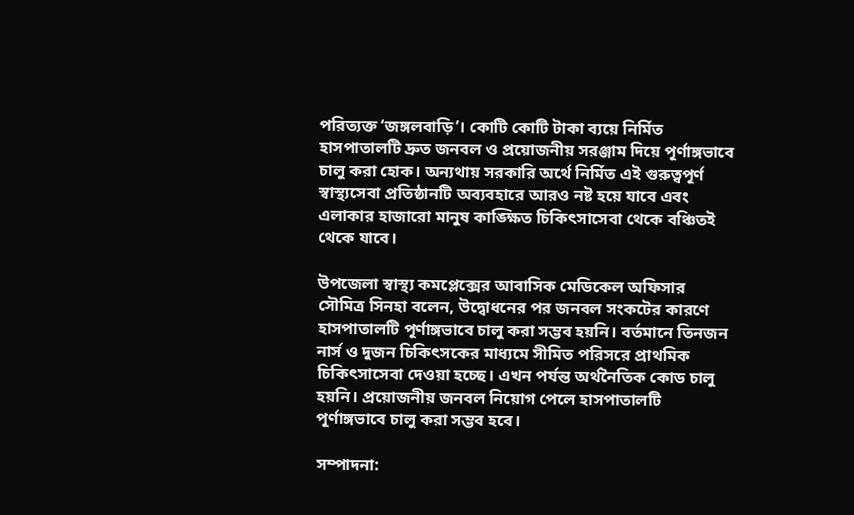পরিত্যক্ত ‘জঙ্গলবাড়ি’। কোটি কোটি টাকা ব্যয়ে নির্মিত হাসপাতালটি দ্রুত জনবল ও প্রয়োজনীয় সরঞ্জাম দিয়ে পূর্ণাঙ্গভাবে চালু করা হোক। অন্যথায় সরকারি অর্থে নির্মিত এই গুরুত্বপূর্ণ স্বাস্থ্যসেবা প্রতিষ্ঠানটি অব্যবহারে আরও নষ্ট হয়ে যাবে এবং এলাকার হাজারো মানুষ কাঙ্ক্ষিত চিকিৎসাসেবা থেকে বঞ্চিতই থেকে যাবে।

উপজেলা স্বাস্থ্য কমপ্লেক্সের আবাসিক মেডিকেল অফিসার সৌমিত্র সিনহা বলেন, উদ্বোধনের পর জনবল সংকটের কারণে হাসপাতালটি পূর্ণাঙ্গভাবে চালু করা সম্ভব হয়নি। বর্তমানে তিনজন নার্স ও দুজন চিকিৎসকের মাধ্যমে সীমিত পরিসরে প্রাথমিক চিকিৎসাসেবা দেওয়া হচ্ছে। এখন পর্যন্ত অর্থনৈতিক কোড চালু হয়নি। প্রয়োজনীয় জনবল নিয়োগ পেলে হাসপাতালটি পূর্ণাঙ্গভাবে চালু করা সম্ভব হবে।

সম্পাদনা: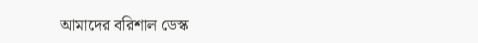আমাদের বরিশাল ডেস্ক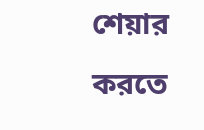শেয়ার করতে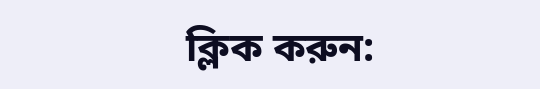ক্লিক করুন: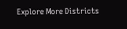Explore More Districts